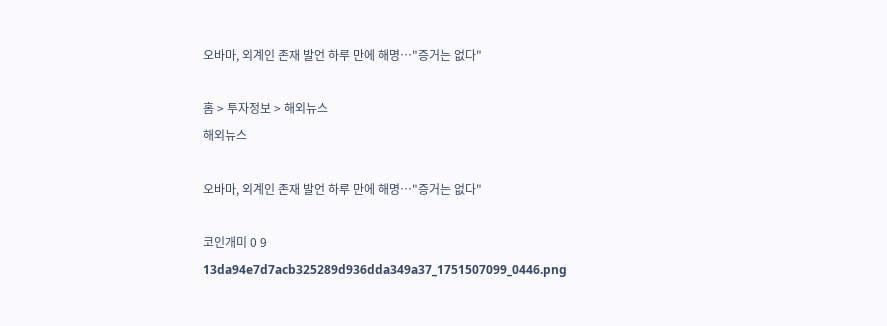오바마, 외계인 존재 발언 하루 만에 해명…"증거는 없다"

홈 > 투자정보 > 해외뉴스
해외뉴스

오바마, 외계인 존재 발언 하루 만에 해명…"증거는 없다"

코인개미 0 9
13da94e7d7acb325289d936dda349a37_1751507099_0446.png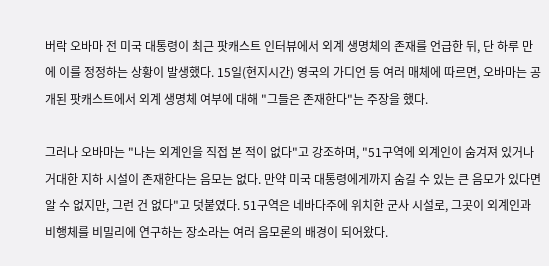버락 오바마 전 미국 대통령이 최근 팟캐스트 인터뷰에서 외계 생명체의 존재를 언급한 뒤, 단 하루 만에 이를 정정하는 상황이 발생했다. 15일(현지시간) 영국의 가디언 등 여러 매체에 따르면, 오바마는 공개된 팟캐스트에서 외계 생명체 여부에 대해 "그들은 존재한다"는 주장을 했다.

그러나 오바마는 "나는 외계인을 직접 본 적이 없다"고 강조하며, "51구역에 외계인이 숨겨져 있거나 거대한 지하 시설이 존재한다는 음모는 없다. 만약 미국 대통령에게까지 숨길 수 있는 큰 음모가 있다면 알 수 없지만, 그런 건 없다"고 덧붙였다. 51구역은 네바다주에 위치한 군사 시설로, 그곳이 외계인과 비행체를 비밀리에 연구하는 장소라는 여러 음모론의 배경이 되어왔다.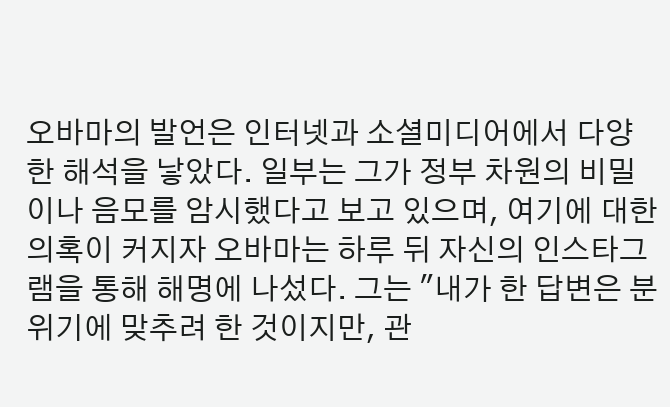오바마의 발언은 인터넷과 소셜미디어에서 다양한 해석을 낳았다. 일부는 그가 정부 차원의 비밀이나 음모를 암시했다고 보고 있으며, 여기에 대한 의혹이 커지자 오바마는 하루 뒤 자신의 인스타그램을 통해 해명에 나섰다. 그는 "내가 한 답변은 분위기에 맞추려 한 것이지만, 관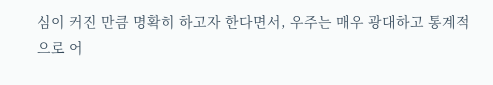심이 커진 만큼 명확히 하고자 한다면서, 우주는 매우 광대하고 통계적으로 어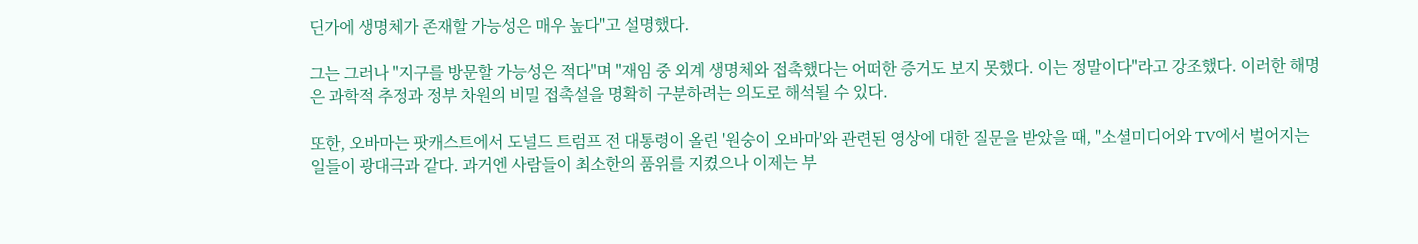딘가에 생명체가 존재할 가능성은 매우 높다"고 설명했다.

그는 그러나 "지구를 방문할 가능성은 적다"며 "재임 중 외계 생명체와 접촉했다는 어떠한 증거도 보지 못했다. 이는 정말이다"라고 강조했다. 이러한 해명은 과학적 추정과 정부 차원의 비밀 접촉설을 명확히 구분하려는 의도로 해석될 수 있다.

또한, 오바마는 팟캐스트에서 도널드 트럼프 전 대통령이 올린 '원숭이 오바마'와 관련된 영상에 대한 질문을 받았을 때, "소셜미디어와 TV에서 벌어지는 일들이 광대극과 같다. 과거엔 사람들이 최소한의 품위를 지켰으나 이제는 부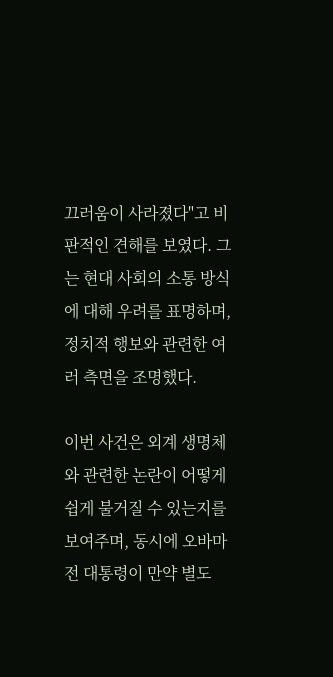끄러움이 사라졌다"고 비판적인 견해를 보였다. 그는 현대 사회의 소통 방식에 대해 우려를 표명하며, 정치적 행보와 관련한 여러 측면을 조명했다.

이번 사건은 외계 생명체와 관련한 논란이 어떻게 쉽게 불거질 수 있는지를 보여주며, 동시에 오바마 전 대통령이 만약 별도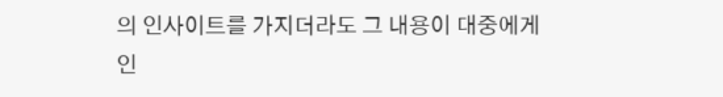의 인사이트를 가지더라도 그 내용이 대중에게 인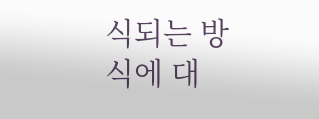식되는 방식에 대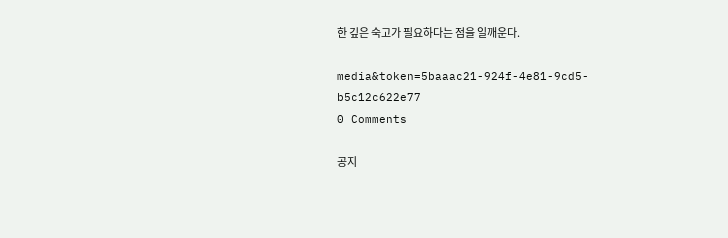한 깊은 숙고가 필요하다는 점을 일깨운다.

media&token=5baaac21-924f-4e81-9cd5-b5c12c622e77
0 Comments

공지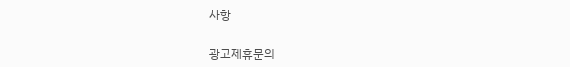사항


광고제휴문의